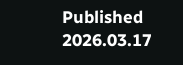Published 2026.03.17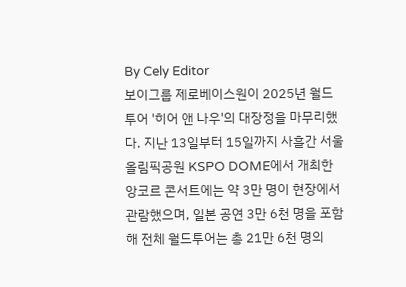By Cely Editor
보이그룹 제로베이스원이 2025년 월드투어 '히어 앤 나우'의 대장정을 마무리했다. 지난 13일부터 15일까지 사흘간 서울 올림픽공원 KSPO DOME에서 개최한 앙코르 콘서트에는 약 3만 명이 현장에서 관람했으며, 일본 공연 3만 6천 명을 포함해 전체 월드투어는 총 21만 6천 명의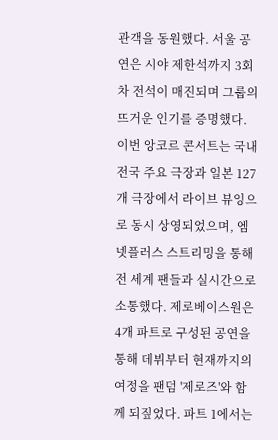관객을 동원했다. 서울 공연은 시야 제한석까지 3회차 전석이 매진되며 그룹의 뜨거운 인기를 증명했다. 이번 앙코르 콘서트는 국내 전국 주요 극장과 일본 127개 극장에서 라이브 뷰잉으로 동시 상영되었으며, 엠넷플러스 스트리밍을 통해 전 세계 팬들과 실시간으로 소통했다. 제로베이스원은 4개 파트로 구성된 공연을 통해 데뷔부터 현재까지의 여정을 팬덤 '제로즈'와 함께 되짚었다. 파트 1에서는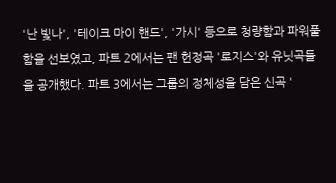'난 빛나', '테이크 마이 핸드', '가시' 등으로 청량함과 파워풀함을 선보였고, 파트 2에서는 팬 헌정곡 '로지스'와 유닛곡들을 공개했다. 파트 3에서는 그룹의 정체성을 담은 신곡 '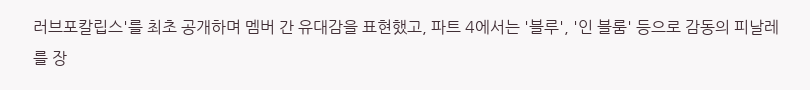러브포칼립스'를 최초 공개하며 멤버 간 유대감을 표현했고, 파트 4에서는 '블루', '인 블룸' 등으로 감동의 피날레를 장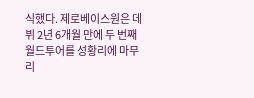식했다. 제로베이스원은 데뷔 2년 6개월 만에 두 번째 월드투어를 성황리에 마무리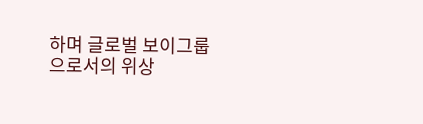하며 글로벌 보이그룹으로서의 위상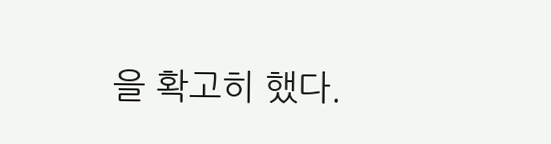을 확고히 했다.